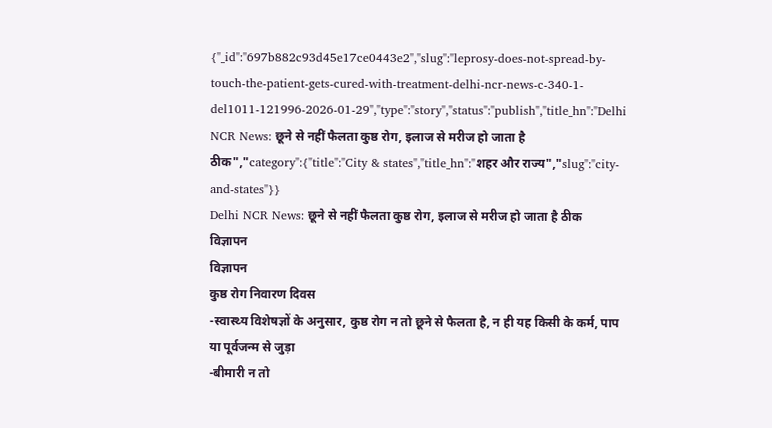{"_id":"697b882c93d45e17ce0443e2","slug":"leprosy-does-not-spread-by-touch-the-patient-gets-cured-with-treatment-delhi-ncr-news-c-340-1-del1011-121996-2026-01-29","type":"story","status":"publish","title_hn":"Delhi NCR News: छूने से नहीं फैलता कुष्ठ रोग, इलाज से मरीज हो जाता है ठीक","category":{"title":"City & states","title_hn":"शहर और राज्य","slug":"city-and-states"}}
Delhi NCR News: छूने से नहीं फैलता कुष्ठ रोग, इलाज से मरीज हो जाता है ठीक
विज्ञापन
विज्ञापन
कुष्ठ रोग निवारण दिवस
-स्वास्थ्य विशेषज्ञों के अनुसार, कुष्ठ रोग न तो छूने से फैलता है, न ही यह किसी के कर्म, पाप या पूर्वजन्म से जुड़ा
-बीमारी न तो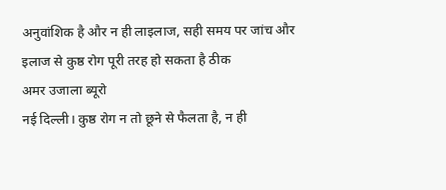अनुवांशिक है और न ही लाइलाज, सही समय पर जांच और इलाज से कुष्ठ रोग पूरी तरह हो सकता है ठीक
अमर उजाला ब्यूरो
नई दिल्ली। कुष्ठ रोग न तो छूने से फैलता है, न ही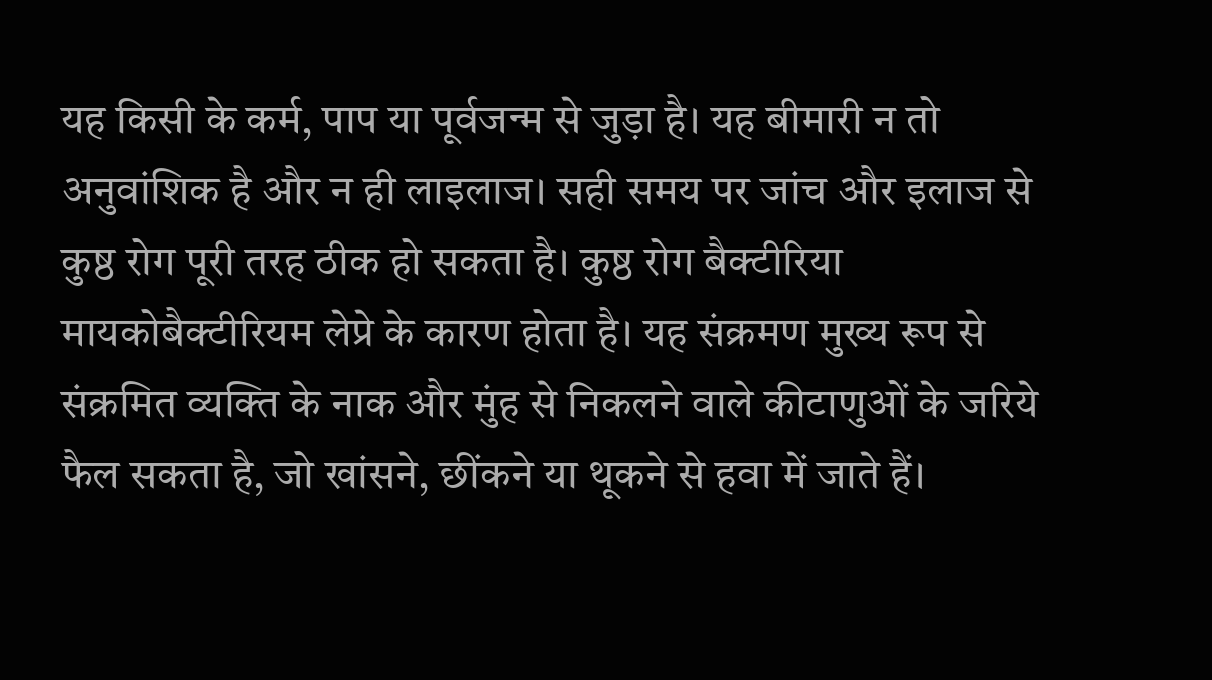यह किसी के कर्म, पाप या पूर्वजन्म से जुड़ा है। यह बीमारी न तो अनुवांशिक है और न ही लाइलाज। सही समय पर जांच और इलाज से कुष्ठ रोग पूरी तरह ठीक हो सकता है। कुष्ठ रोग बैक्टीरिया मायकोबैक्टीरियम लेप्रे के कारण होता है। यह संक्रमण मुख्य रूप से संक्रमित व्यक्ति के नाक और मुंह से निकलने वाले कीटाणुओं के जरिये फैल सकता है, जो खांसने, छींकने या थूकने से हवा में जाते हैं।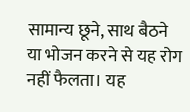सामान्य छूने, साथ बैठने या भोजन करने से यह रोग नहीं फैलता। यह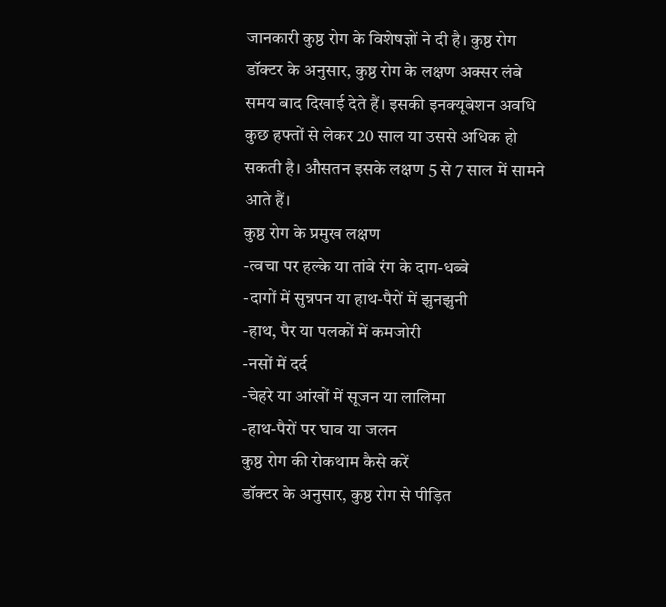जानकारी कुष्ठ रोग के विशेषज्ञों ने दी है। कुष्ठ रोग डॉक्टर के अनुसार, कुष्ठ रोग के लक्षण अक्सर लंबे समय बाद दिखाई देते हैं। इसकी इनक्यूबेशन अवधि कुछ हफ्तों से लेकर 20 साल या उससे अधिक हो सकती है। औसतन इसके लक्षण 5 से 7 साल में सामने आते हैं।
कुष्ठ रोग के प्रमुख लक्षण
-त्वचा पर हल्के या तांबे रंग के दाग-धब्बे
-दागों में सुन्नपन या हाथ-पैरों में झुनझुनी
-हाथ, पैर या पलकों में कमजोरी
-नसों में दर्द
-चेहरे या आंखों में सूजन या लालिमा
-हाथ-पैरों पर घाव या जलन
कुष्ठ रोग की रोकथाम कैसे करें
डॉक्टर के अनुसार, कुष्ठ रोग से पीड़ित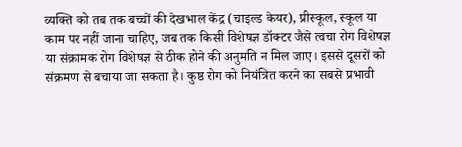व्यक्ति को तब तक बच्चों की देखभाल केंद्र (चाइल्ड केयर), प्रीस्कूल, स्कूल या काम पर नहीं जाना चाहिए, जब तक किसी विशेषज्ञ डॉक्टर जैसे त्वचा रोग विशेषज्ञ या संक्रामक रोग विशेषज्ञ से ठीक होने की अनुमति न मिल जाए। इससे दूसरों को संक्रमण से बचाया जा सकता है। कुष्ठ रोग को नियंत्रित करने का सबसे प्रभावी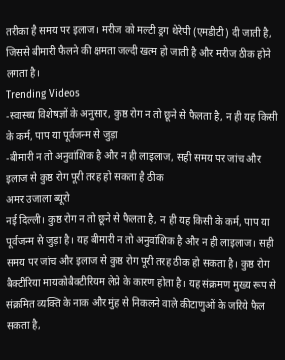तरीका है समय पर इलाज। मरीज को मल्टी ड्रग थेरेपी (एमडीटी) दी जाती है, जिससे बीमारी फैलने की क्षमता जल्दी खत्म हो जाती है और मरीज ठीक होने लगता है।
Trending Videos
-स्वास्थ्य विशेषज्ञों के अनुसार, कुष्ठ रोग न तो छूने से फैलता है, न ही यह किसी के कर्म, पाप या पूर्वजन्म से जुड़ा
-बीमारी न तो अनुवांशिक है और न ही लाइलाज, सही समय पर जांच और इलाज से कुष्ठ रोग पूरी तरह हो सकता है ठीक
अमर उजाला ब्यूरो
नई दिल्ली। कुष्ठ रोग न तो छूने से फैलता है, न ही यह किसी के कर्म, पाप या पूर्वजन्म से जुड़ा है। यह बीमारी न तो अनुवांशिक है और न ही लाइलाज। सही समय पर जांच और इलाज से कुष्ठ रोग पूरी तरह ठीक हो सकता है। कुष्ठ रोग बैक्टीरिया मायकोबैक्टीरियम लेप्रे के कारण होता है। यह संक्रमण मुख्य रूप से संक्रमित व्यक्ति के नाक और मुंह से निकलने वाले कीटाणुओं के जरिये फैल सकता है,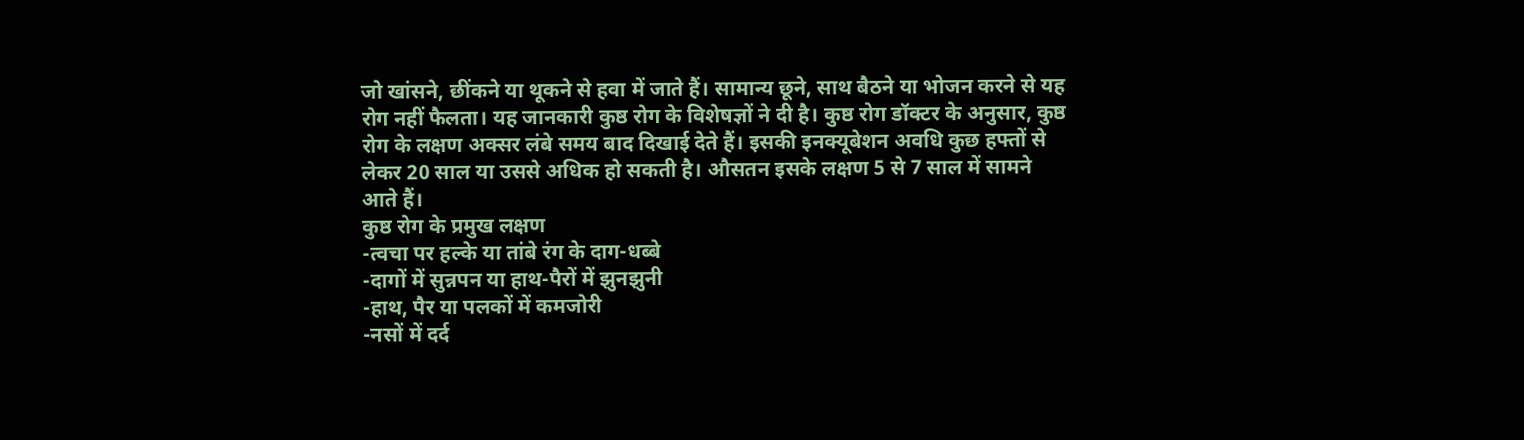जो खांसने, छींकने या थूकने से हवा में जाते हैं। सामान्य छूने, साथ बैठने या भोजन करने से यह रोग नहीं फैलता। यह जानकारी कुष्ठ रोग के विशेषज्ञों ने दी है। कुष्ठ रोग डॉक्टर के अनुसार, कुष्ठ रोग के लक्षण अक्सर लंबे समय बाद दिखाई देते हैं। इसकी इनक्यूबेशन अवधि कुछ हफ्तों से लेकर 20 साल या उससे अधिक हो सकती है। औसतन इसके लक्षण 5 से 7 साल में सामने आते हैं।
कुष्ठ रोग के प्रमुख लक्षण
-त्वचा पर हल्के या तांबे रंग के दाग-धब्बे
-दागों में सुन्नपन या हाथ-पैरों में झुनझुनी
-हाथ, पैर या पलकों में कमजोरी
-नसों में दर्द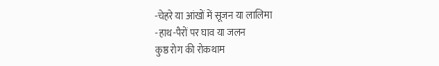-चेहरे या आंखों में सूजन या लालिमा
-हाथ-पैरों पर घाव या जलन
कुष्ठ रोग की रोकथाम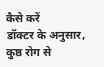कैसे करें
डॉक्टर के अनुसार, कुष्ठ रोग से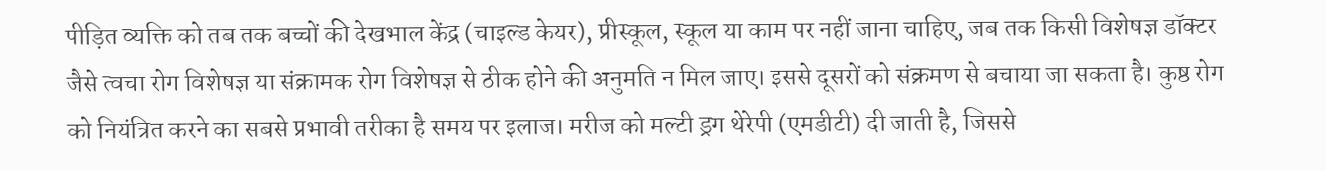पीड़ित व्यक्ति को तब तक बच्चों की देखभाल केंद्र (चाइल्ड केयर), प्रीस्कूल, स्कूल या काम पर नहीं जाना चाहिए, जब तक किसी विशेषज्ञ डॉक्टर जैसे त्वचा रोग विशेषज्ञ या संक्रामक रोग विशेषज्ञ से ठीक होने की अनुमति न मिल जाए। इससे दूसरों को संक्रमण से बचाया जा सकता है। कुष्ठ रोग को नियंत्रित करने का सबसे प्रभावी तरीका है समय पर इलाज। मरीज को मल्टी ड्रग थेरेपी (एमडीटी) दी जाती है, जिससे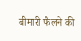बीमारी फैलने की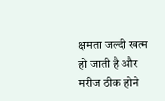क्षमता जल्दी खत्म हो जाती है और मरीज ठीक होने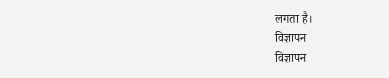लगता है।
विज्ञापन
विज्ञापन